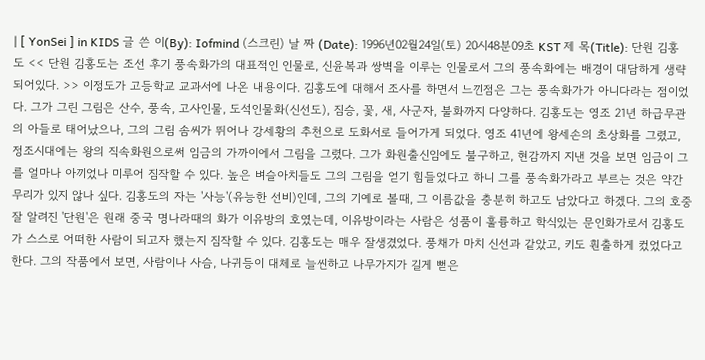| [ YonSei ] in KIDS 글 쓴 이(By): Iofmind (스크린) 날 짜 (Date): 1996년02월24일(토) 20시48분09초 KST 제 목(Title): 단원 김홍도 << 단원 김홍도는 조선 후기 풍속화가의 대표적인 인물로, 신윤복과 쌍벽을 이루는 인물로서 그의 풍속화에는 배경이 대담하게 생략되어있다. >> 이정도가 고등학교 교과서에 나온 내용이다. 김홍도에 대해서 조사를 하면서 느낀점은 그는 풍속화가가 아니다라는 점이었다. 그가 그린 그림은 산수, 풍속, 고사인물, 도석인물화(신선도), 짐승, 꽃, 새, 사군자, 불화까지 다양하다. 김홍도는 영조 21년 하급무관의 아들로 태어났으나, 그의 그림 솜씨가 뛰어나 강세황의 추천으로 도화서로 들어가게 되었다. 영조 41년에 왕세손의 초상화를 그렸고, 정조시대에는 왕의 직속화원으로써 임금의 가까이에서 그림을 그렸다. 그가 화원출신임에도 불구하고, 현감까지 지낸 것을 보면 임금이 그를 얼마나 아끼었나 미루어 짐작할 수 있다. 높은 벼슬아치들도 그의 그림을 얻기 힘들었다고 하니 그를 풍속화가라고 부르는 것은 약간 무리가 있지 않나 싶다. 김홍도의 자는 '사능'(유능한 선비)인데, 그의 기예로 볼때, 그 이름값을 충분히 하고도 남았다고 하겠다. 그의 호중 잘 알려진 '단원'은 원래 중국 명나라때의 화가 이유방의 호였는데, 이유방이라는 사람은 성품이 훌륭하고 학식있는 문인화가로서 김홍도가 스스로 어떠한 사람이 되고자 했는지 짐작할 수 있다. 김홍도는 매우 잘생겼었다. 풍채가 마치 신선과 같았고, 키도 훤출하게 컸었다고 한다. 그의 작품에서 보면, 사람이나 사슴, 나귀등이 대체로 늘씬하고 나무가지가 길게 뻗은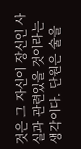것은 그 자신이 장신인 사실과 관련있을 것이라는 생각이다. 단원은 술을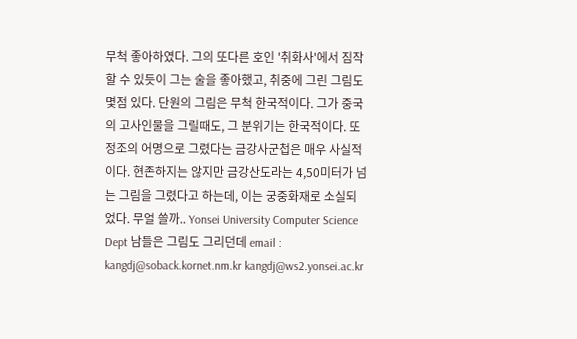무척 좋아하였다. 그의 또다른 호인 '취화사'에서 짐작 할 수 있듯이 그는 술을 좋아했고, 취중에 그린 그림도 몇점 있다. 단원의 그림은 무척 한국적이다. 그가 중국의 고사인물을 그릴때도, 그 분위기는 한국적이다. 또 정조의 어명으로 그렸다는 금강사군첩은 매우 사실적이다. 현존하지는 않지만 금강산도라는 4,50미터가 넘는 그림을 그렸다고 하는데, 이는 궁중화재로 소실되었다. 무얼 쓸까.. Yonsei University Computer Science Dept 남들은 그림도 그리던데 email : kangdj@soback.kornet.nm.kr kangdj@ws2.yonsei.ac.kr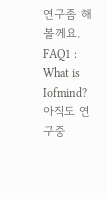연구좀 해볼께요. FAQ1 : What is Iofmind? 아직도 연구중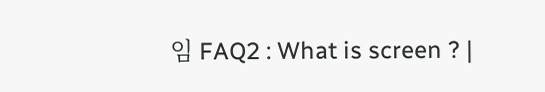임 FAQ2 : What is screen ? |